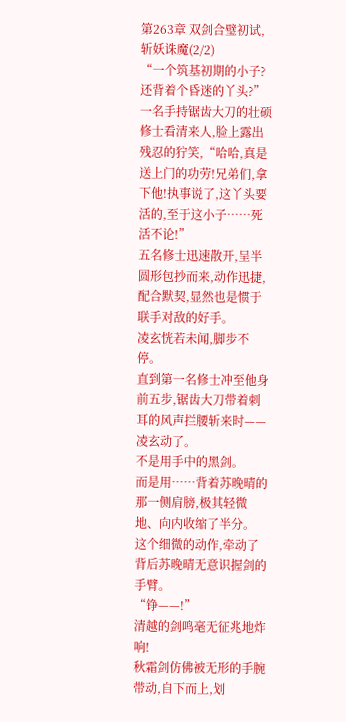第263章 双剑合璧初试,斩妖诛魔(2/2)
“一个筑基初期的小子?还背着个昏迷的丫头?”一名手持锯齿大刀的壮硕修士看清来人,脸上露出残忍的狞笑,“哈哈,真是送上门的功劳!兄弟们,拿下他!执事说了,这丫头要活的,至于这小子……死活不论!”
五名修士迅速散开,呈半圆形包抄而来,动作迅捷,配合默契,显然也是惯于联手对敌的好手。
凌玄恍若未闻,脚步不停。
直到第一名修士冲至他身前五步,锯齿大刀带着刺耳的风声拦腰斩来时——
凌玄动了。
不是用手中的黑剑。
而是用……背着苏晚晴的那一侧肩膀,极其轻微地、向内收缩了半分。
这个细微的动作,牵动了背后苏晚晴无意识握剑的手臂。
“铮——!”
清越的剑鸣毫无征兆地炸响!
秋霜剑仿佛被无形的手腕带动,自下而上,划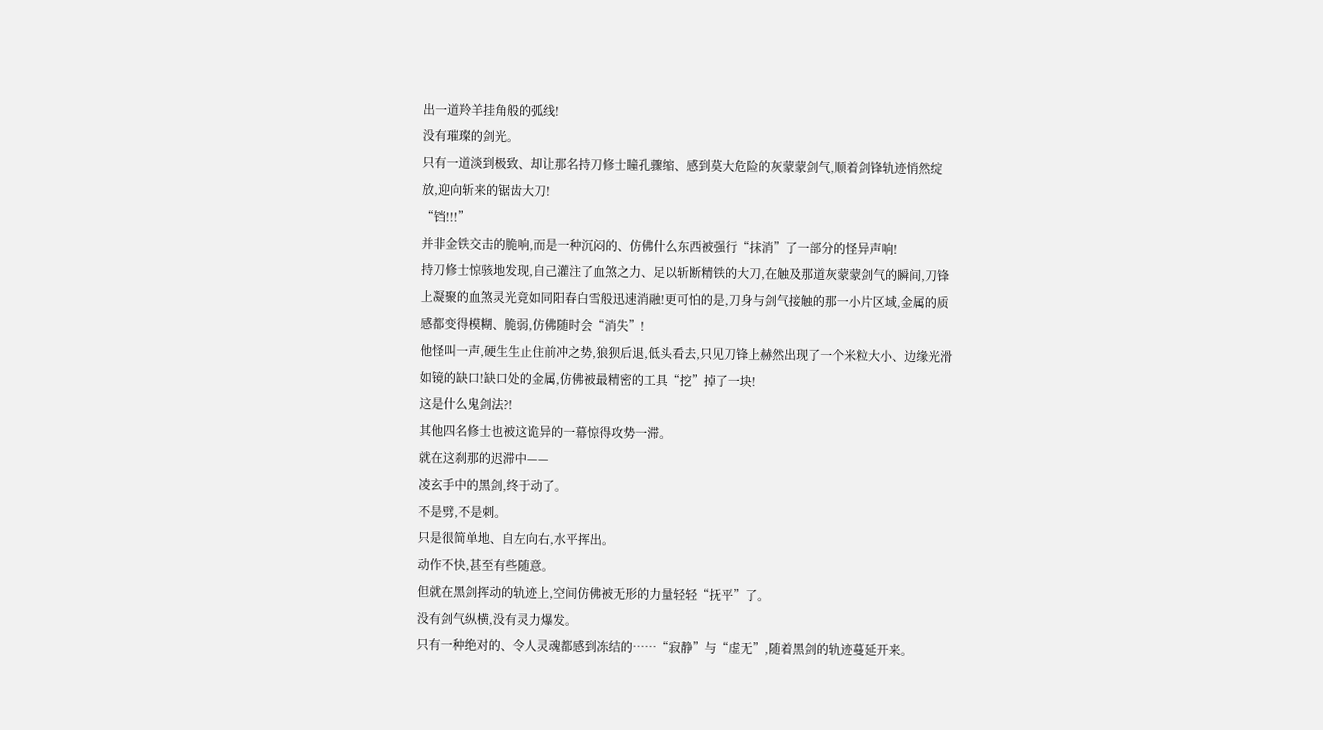出一道羚羊挂角般的弧线!
没有璀璨的剑光。
只有一道淡到极致、却让那名持刀修士瞳孔骤缩、感到莫大危险的灰蒙蒙剑气,顺着剑锋轨迹悄然绽放,迎向斩来的锯齿大刀!
“铛!!!”
并非金铁交击的脆响,而是一种沉闷的、仿佛什么东西被强行“抹消”了一部分的怪异声响!
持刀修士惊骇地发现,自己灌注了血煞之力、足以斩断精铁的大刀,在触及那道灰蒙蒙剑气的瞬间,刀锋上凝聚的血煞灵光竟如同阳春白雪般迅速消融!更可怕的是,刀身与剑气接触的那一小片区域,金属的质感都变得模糊、脆弱,仿佛随时会“消失”!
他怪叫一声,硬生生止住前冲之势,狼狈后退,低头看去,只见刀锋上赫然出现了一个米粒大小、边缘光滑如镜的缺口!缺口处的金属,仿佛被最精密的工具“挖”掉了一块!
这是什么鬼剑法?!
其他四名修士也被这诡异的一幕惊得攻势一滞。
就在这刹那的迟滞中——
凌玄手中的黑剑,终于动了。
不是劈,不是刺。
只是很简单地、自左向右,水平挥出。
动作不快,甚至有些随意。
但就在黑剑挥动的轨迹上,空间仿佛被无形的力量轻轻“抚平”了。
没有剑气纵横,没有灵力爆发。
只有一种绝对的、令人灵魂都感到冻结的……“寂静”与“虚无”,随着黑剑的轨迹蔓延开来。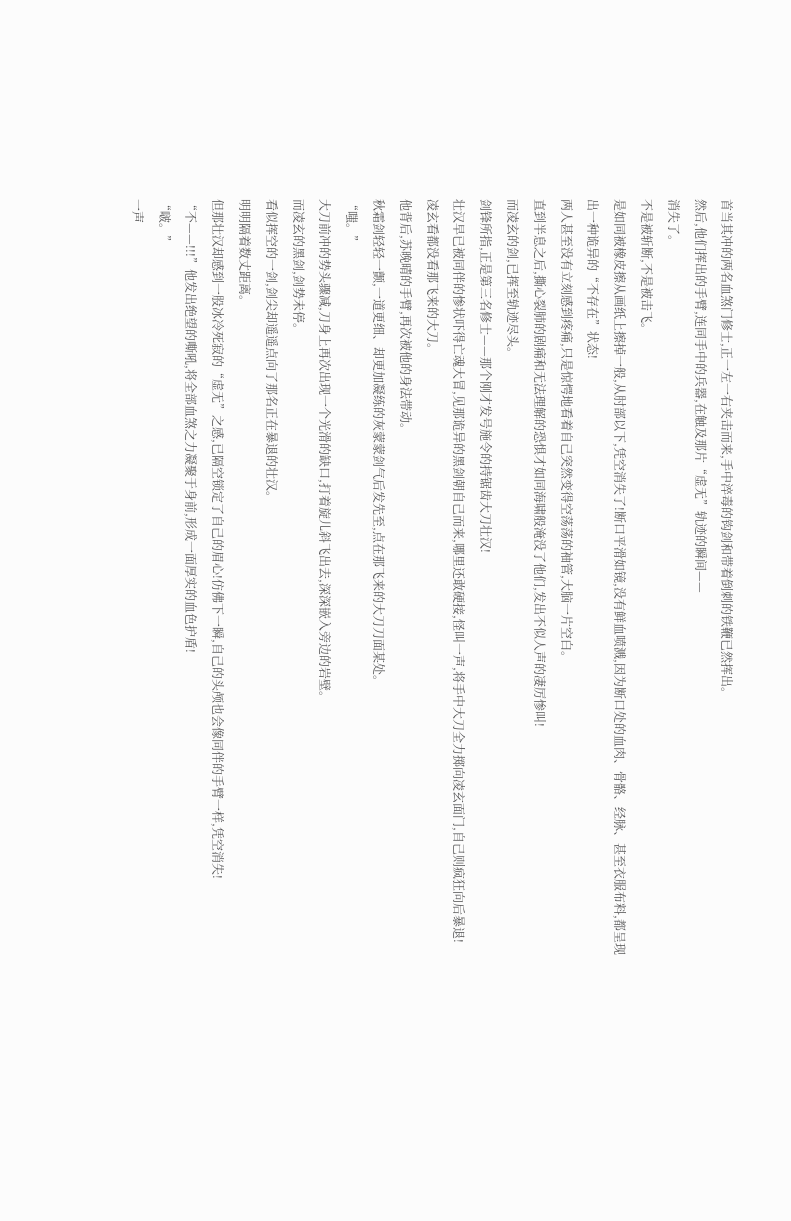首当其冲的两名血煞门修士,正一左一右夹击而来,手中淬毒的钩剑和带着倒刺的铁鞭已然挥出。
然后,他们挥出的手臂,连同手中的兵器,在触及那片“虚无”轨迹的瞬间——
消失了。
不是被斩断,不是被击飞。
是如同被橡皮擦从画纸上擦掉一般,从肘部以下,凭空消失了!断口平滑如镜,没有鲜血喷溅,因为断口处的血肉、骨骼、经脉、甚至衣服布料,都呈现出一种诡异的“不存在”状态!
两人甚至没有立刻感到疼痛,只是惊愕地看着自己突然变得空荡荡的袖管,大脑一片空白。
直到半息之后,撕心裂肺的剧痛和无法理解的恐惧才如同海啸般淹没了他们,发出不似人声的凄厉惨叫!
而凌玄的剑,已挥至轨迹尽头。
剑锋所指,正是第三名修士——那个刚才发号施令的持锯齿大刀壮汉!
壮汉早已被同伴的惨状吓得亡魂大冒,见那诡异的黑剑朝自己而来,哪里还敢硬接,怪叫一声,将手中大刀全力掷向凌玄面门,自己则疯狂向后暴退!
凌玄看都没看那飞来的大刀。
他背后,苏晚晴的手臂,再次被他的身法带动。
秋霜剑轻轻一颤,一道更细、却更加凝练的灰蒙蒙剑气后发先至,点在那飞来的大刀刀面某处。
“嗤。”
大刀前冲的势头骤减,刀身上再次出现一个光滑的缺口,打着旋儿斜飞出去,深深嵌入旁边的岩壁。
而凌玄的黑剑,剑势未停。
看似挥空的一剑,剑尖却遥遥点向了那名正在暴退的壮汉。
明明隔着数丈距离。
但那壮汉却感到一股冰冷死寂的“虚无”之感,已隔空锁定了自己的眉心!仿佛下一瞬,自己的头颅也会像同伴的手臂一样,凭空消失!
“不——!!!”他发出绝望的嘶吼,将全部血煞之力凝聚于身前,形成一面厚实的血色护盾!
“啵。”
一声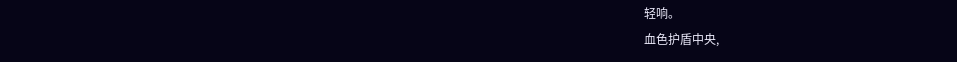轻响。
血色护盾中央,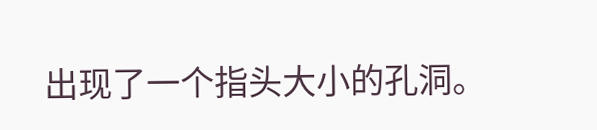出现了一个指头大小的孔洞。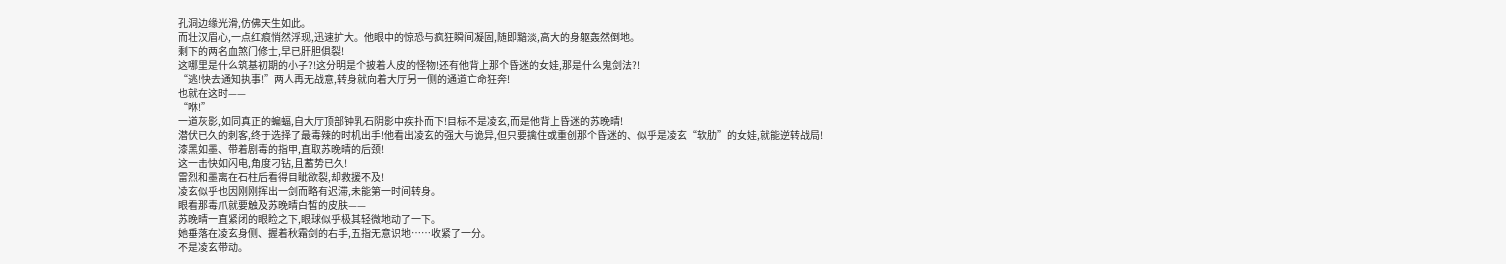孔洞边缘光滑,仿佛天生如此。
而壮汉眉心,一点红痕悄然浮现,迅速扩大。他眼中的惊恐与疯狂瞬间凝固,随即黯淡,高大的身躯轰然倒地。
剩下的两名血煞门修士,早已肝胆俱裂!
这哪里是什么筑基初期的小子?!这分明是个披着人皮的怪物!还有他背上那个昏迷的女娃,那是什么鬼剑法?!
“逃!快去通知执事!”两人再无战意,转身就向着大厅另一侧的通道亡命狂奔!
也就在这时——
“咻!”
一道灰影,如同真正的蝙蝠,自大厅顶部钟乳石阴影中疾扑而下!目标不是凌玄,而是他背上昏迷的苏晚晴!
潜伏已久的刺客,终于选择了最毒辣的时机出手!他看出凌玄的强大与诡异,但只要擒住或重创那个昏迷的、似乎是凌玄“软肋”的女娃,就能逆转战局!
漆黑如墨、带着剧毒的指甲,直取苏晚晴的后颈!
这一击快如闪电,角度刁钻,且蓄势已久!
雷烈和墨离在石柱后看得目眦欲裂,却救援不及!
凌玄似乎也因刚刚挥出一剑而略有迟滞,未能第一时间转身。
眼看那毒爪就要触及苏晚晴白皙的皮肤——
苏晚晴一直紧闭的眼睑之下,眼球似乎极其轻微地动了一下。
她垂落在凌玄身侧、握着秋霜剑的右手,五指无意识地……收紧了一分。
不是凌玄带动。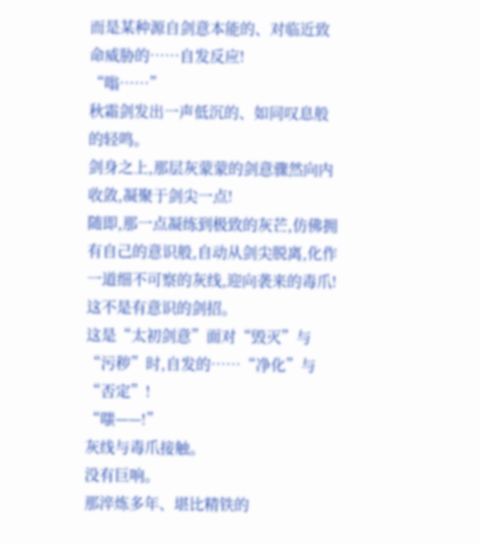而是某种源自剑意本能的、对临近致命威胁的……自发反应!
“嗡……”
秋霜剑发出一声低沉的、如同叹息般的轻鸣。
剑身之上,那层灰蒙蒙的剑意骤然向内收敛,凝聚于剑尖一点!
随即,那一点凝练到极致的灰芒,仿佛拥有自己的意识般,自动从剑尖脱离,化作一道细不可察的灰线,迎向袭来的毒爪!
这不是有意识的剑招。
这是“太初剑意”面对“毁灭”与“污秽”时,自发的……“净化”与“否定”!
“嗤——!”
灰线与毒爪接触。
没有巨响。
那淬炼多年、堪比精铁的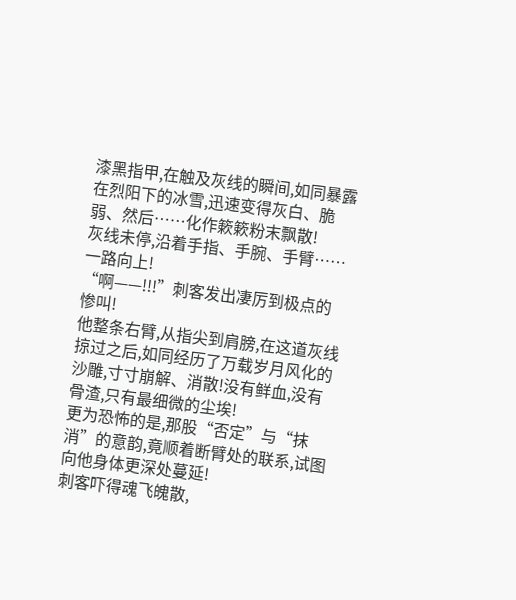漆黑指甲,在触及灰线的瞬间,如同暴露在烈阳下的冰雪,迅速变得灰白、脆弱、然后……化作簌簌粉末飘散!
灰线未停,沿着手指、手腕、手臂……一路向上!
“啊——!!!”刺客发出凄厉到极点的惨叫!
他整条右臂,从指尖到肩膀,在这道灰线掠过之后,如同经历了万载岁月风化的沙雕,寸寸崩解、消散!没有鲜血,没有骨渣,只有最细微的尘埃!
更为恐怖的是,那股“否定”与“抹消”的意韵,竟顺着断臂处的联系,试图向他身体更深处蔓延!
刺客吓得魂飞魄散,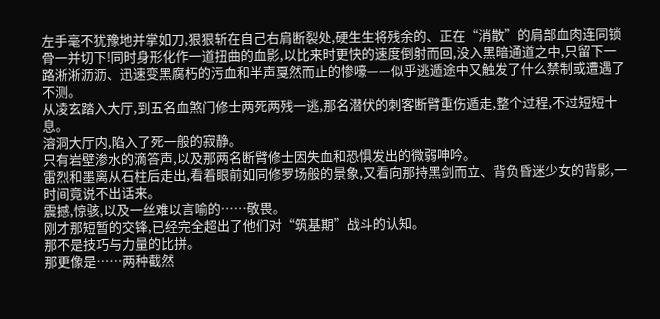左手毫不犹豫地并掌如刀,狠狠斩在自己右肩断裂处,硬生生将残余的、正在“消散”的肩部血肉连同锁骨一并切下!同时身形化作一道扭曲的血影,以比来时更快的速度倒射而回,没入黑暗通道之中,只留下一路淅淅沥沥、迅速变黑腐朽的污血和半声戛然而止的惨嚎——似乎逃遁途中又触发了什么禁制或遭遇了不测。
从凌玄踏入大厅,到五名血煞门修士两死两残一逃,那名潜伏的刺客断臂重伤遁走,整个过程,不过短短十息。
溶洞大厅内,陷入了死一般的寂静。
只有岩壁渗水的滴答声,以及那两名断臂修士因失血和恐惧发出的微弱呻吟。
雷烈和墨离从石柱后走出,看着眼前如同修罗场般的景象,又看向那持黑剑而立、背负昏迷少女的背影,一时间竟说不出话来。
震撼,惊骇,以及一丝难以言喻的……敬畏。
刚才那短暂的交锋,已经完全超出了他们对“筑基期”战斗的认知。
那不是技巧与力量的比拼。
那更像是……两种截然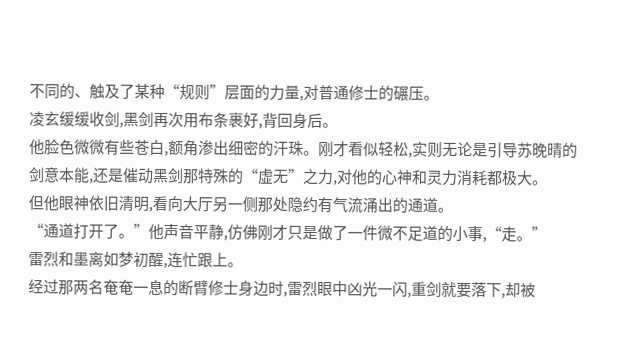不同的、触及了某种“规则”层面的力量,对普通修士的碾压。
凌玄缓缓收剑,黑剑再次用布条裹好,背回身后。
他脸色微微有些苍白,额角渗出细密的汗珠。刚才看似轻松,实则无论是引导苏晚晴的剑意本能,还是催动黑剑那特殊的“虚无”之力,对他的心神和灵力消耗都极大。
但他眼神依旧清明,看向大厅另一侧那处隐约有气流涌出的通道。
“通道打开了。”他声音平静,仿佛刚才只是做了一件微不足道的小事,“走。”
雷烈和墨离如梦初醒,连忙跟上。
经过那两名奄奄一息的断臂修士身边时,雷烈眼中凶光一闪,重剑就要落下,却被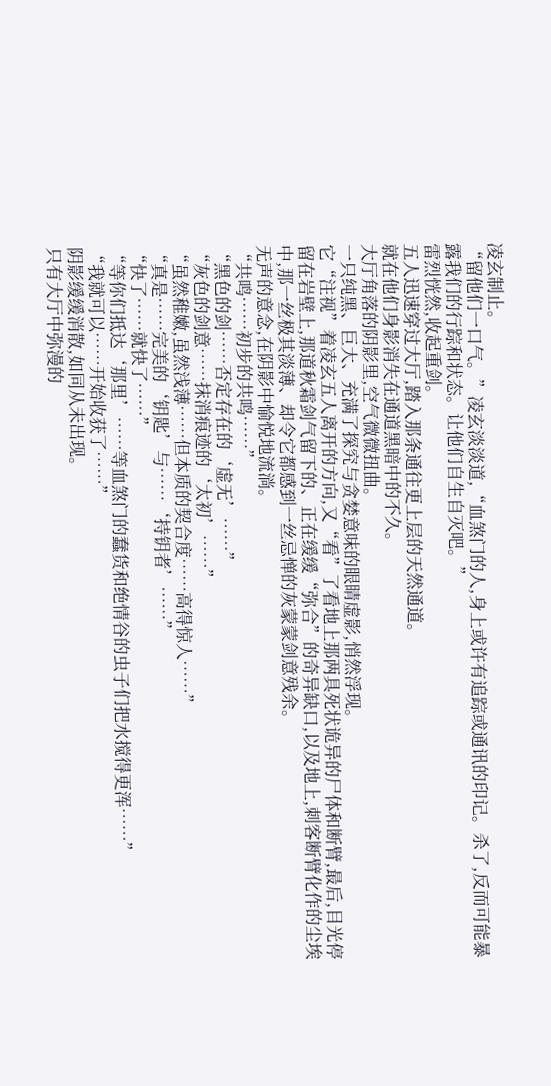凌玄制止。
“留他们一口气。”凌玄淡淡道,“血煞门的人,身上或许有追踪或通讯的印记。杀了,反而可能暴露我们的行踪和状态。让他们自生自灭吧。”
雷烈恍然,收起重剑。
五人迅速穿过大厅,踏入那条通往更上层的天然通道。
就在他们身影消失在通道黑暗中的不久。
大厅角落的阴影里,空气微微扭曲。
一只纯黑、巨大、充满了探究与贪婪意味的眼睛虚影,悄然浮现。
它“注视”着凌玄五人离开的方向,又“看”了看地上那两具死状诡异的尸体和断臂,最后,目光停留在岩壁上,那道秋霜剑气留下的、正在缓缓“弥合”的奇异缺口,以及地上,刺客断臂化作的尘埃中,那一丝极其淡薄、却令它都感到一丝忌惮的灰蒙蒙剑意残余。
无声的意念,在阴影中愉悦地流淌。
“共鸣……初步的共鸣……”
“黑色的剑……否定存在的‘虚无’……”
“灰色的剑意……抹消痕迹的‘太初’……”
“虽然稚嫩,虽然浅薄……但本质的契合度……高得惊人……”
“真是……完美的‘钥匙’与……‘持钥者’……”
“快了……就快了……”
“等你们抵达‘那里’……等血煞门的蠢货和绝情谷的虫子们把水搅得更浑……”
“我就可以……开始收获了……”
阴影缓缓消散,如同从未出现。
只有大厅中弥漫的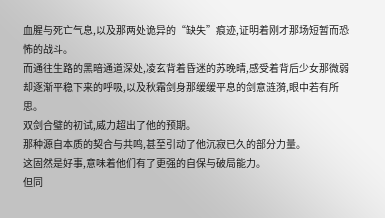血腥与死亡气息,以及那两处诡异的“缺失”痕迹,证明着刚才那场短暂而恐怖的战斗。
而通往生路的黑暗通道深处,凌玄背着昏迷的苏晚晴,感受着背后少女那微弱却逐渐平稳下来的呼吸,以及秋霜剑身那缓缓平息的剑意涟漪,眼中若有所思。
双剑合璧的初试,威力超出了他的预期。
那种源自本质的契合与共鸣,甚至引动了他沉寂已久的部分力量。
这固然是好事,意味着他们有了更强的自保与破局能力。
但同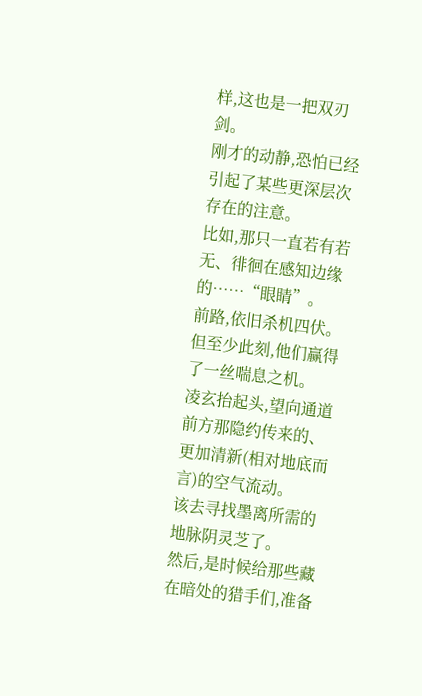样,这也是一把双刃剑。
刚才的动静,恐怕已经引起了某些更深层次存在的注意。
比如,那只一直若有若无、徘徊在感知边缘的……“眼睛”。
前路,依旧杀机四伏。
但至少此刻,他们赢得了一丝喘息之机。
凌玄抬起头,望向通道前方那隐约传来的、更加清新(相对地底而言)的空气流动。
该去寻找墨离所需的地脉阴灵芝了。
然后,是时候给那些藏在暗处的猎手们,准备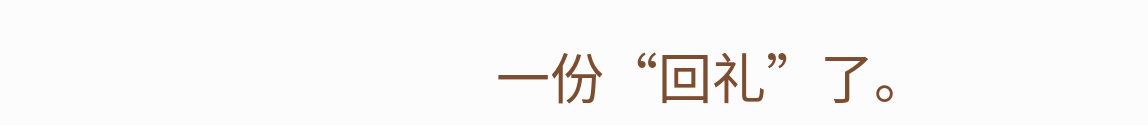一份“回礼”了。